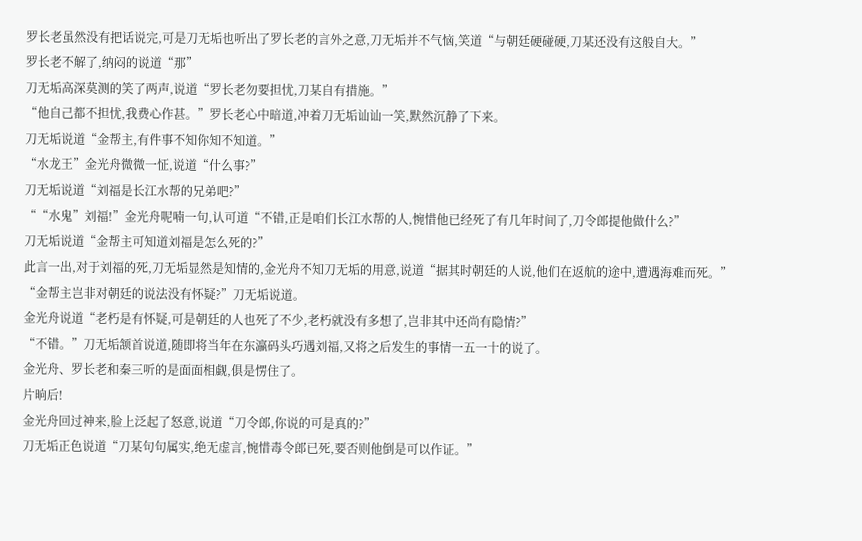罗长老虽然没有把话说完,可是刀无垢也听出了罗长老的言外之意,刀无垢并不气恼,笑道“与朝廷硬碰硬,刀某还没有这般自大。”
罗长老不解了,纳闷的说道“那”
刀无垢高深莫测的笑了两声,说道“罗长老勿要担忧,刀某自有措施。”
“他自己都不担忧,我费心作甚。”罗长老心中暗道,冲着刀无垢讪讪一笑,默然沉静了下来。
刀无垢说道“金帮主,有件事不知你知不知道。”
“水龙王”金光舟微微一怔,说道“什么事?”
刀无垢说道“刘福是长江水帮的兄弟吧?”
““水鬼”刘福!”金光舟呢喃一句,认可道“不错,正是咱们长江水帮的人,惋惜他已经死了有几年时间了,刀令郎提他做什么?”
刀无垢说道“金帮主可知道刘福是怎么死的?”
此言一出,对于刘福的死,刀无垢显然是知情的,金光舟不知刀无垢的用意,说道“据其时朝廷的人说,他们在返航的途中,遭遇海难而死。”
“金帮主岂非对朝廷的说法没有怀疑?”刀无垢说道。
金光舟说道“老朽是有怀疑,可是朝廷的人也死了不少,老朽就没有多想了,岂非其中还尚有隐情?”
“不错。”刀无垢颔首说道,随即将当年在东瀛码头巧遇刘福,又将之后发生的事情一五一十的说了。
金光舟、罗长老和秦三听的是面面相觑,俱是愣住了。
片晌后!
金光舟回过神来,脸上泛起了怒意,说道“刀令郎,你说的可是真的?”
刀无垢正色说道“刀某句句属实,绝无虚言,惋惜毒令郎已死,要否则他倒是可以作证。”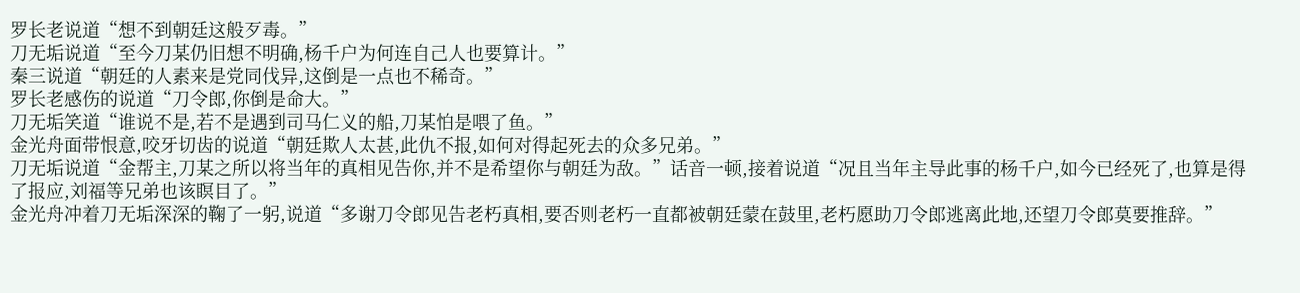罗长老说道“想不到朝廷这般歹毒。”
刀无垢说道“至今刀某仍旧想不明确,杨千户为何连自己人也要算计。”
秦三说道“朝廷的人素来是党同伐异,这倒是一点也不稀奇。”
罗长老感伤的说道“刀令郎,你倒是命大。”
刀无垢笑道“谁说不是,若不是遇到司马仁义的船,刀某怕是喂了鱼。”
金光舟面带恨意,咬牙切齿的说道“朝廷欺人太甚,此仇不报,如何对得起死去的众多兄弟。”
刀无垢说道“金帮主,刀某之所以将当年的真相见告你,并不是希望你与朝廷为敌。”话音一顿,接着说道“况且当年主导此事的杨千户,如今已经死了,也算是得了报应,刘福等兄弟也该瞑目了。”
金光舟冲着刀无垢深深的鞠了一躬,说道“多谢刀令郎见告老朽真相,要否则老朽一直都被朝廷蒙在鼓里,老朽愿助刀令郎逃离此地,还望刀令郎莫要推辞。”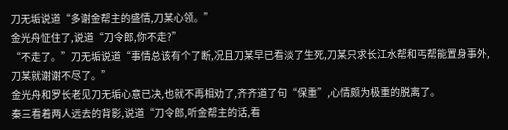刀无垢说道“多谢金帮主的盛情,刀某心领。”
金光舟怔住了,说道“刀令郎,你不走?”
“不走了。”刀无垢说道“事情总该有个了断,况且刀某早已看淡了生死,刀某只求长江水帮和丐帮能置身事外,刀某就谢谢不尽了。”
金光舟和罗长老见刀无垢心意已决,也就不再相劝了,齐齐道了句“保重”,心情颇为极重的脱离了。
秦三看着两人远去的背影,说道“刀令郎,听金帮主的话,看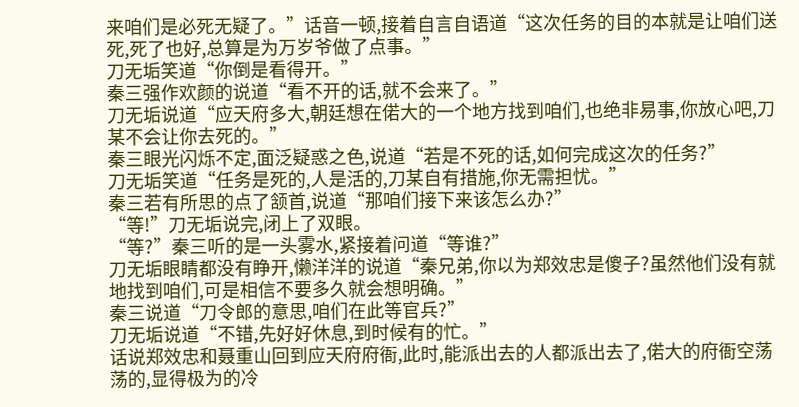来咱们是必死无疑了。”话音一顿,接着自言自语道“这次任务的目的本就是让咱们送死,死了也好,总算是为万岁爷做了点事。”
刀无垢笑道“你倒是看得开。”
秦三强作欢颜的说道“看不开的话,就不会来了。”
刀无垢说道“应天府多大,朝廷想在偌大的一个地方找到咱们,也绝非易事,你放心吧,刀某不会让你去死的。”
秦三眼光闪烁不定,面泛疑惑之色,说道“若是不死的话,如何完成这次的任务?”
刀无垢笑道“任务是死的,人是活的,刀某自有措施,你无需担忧。”
秦三若有所思的点了颔首,说道“那咱们接下来该怎么办?”
“等!”刀无垢说完,闭上了双眼。
“等?”秦三听的是一头雾水,紧接着问道“等谁?”
刀无垢眼睛都没有睁开,懒洋洋的说道“秦兄弟,你以为郑效忠是傻子?虽然他们没有就地找到咱们,可是相信不要多久就会想明确。”
秦三说道“刀令郎的意思,咱们在此等官兵?”
刀无垢说道“不错,先好好休息,到时候有的忙。”
话说郑效忠和聂重山回到应天府府衙,此时,能派出去的人都派出去了,偌大的府衙空荡荡的,显得极为的冷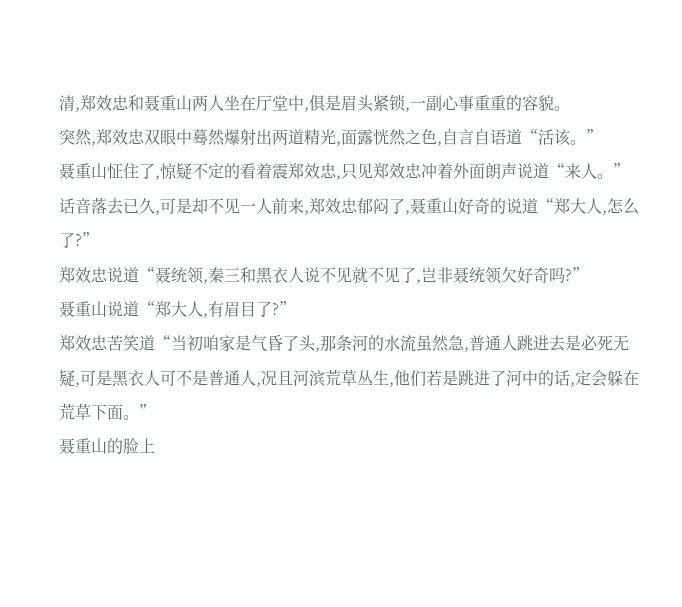清,郑效忠和聂重山两人坐在厅堂中,俱是眉头紧锁,一副心事重重的容貌。
突然,郑效忠双眼中蓦然爆射出两道精光,面露恍然之色,自言自语道“活该。”
聂重山怔住了,惊疑不定的看着震郑效忠,只见郑效忠冲着外面朗声说道“来人。”
话音落去已久,可是却不见一人前来,郑效忠郁闷了,聂重山好奇的说道“郑大人,怎么了?”
郑效忠说道“聂统领,秦三和黑衣人说不见就不见了,岂非聂统领欠好奇吗?”
聂重山说道“郑大人,有眉目了?”
郑效忠苦笑道“当初咱家是气昏了头,那条河的水流虽然急,普通人跳进去是必死无疑,可是黑衣人可不是普通人,况且河滨荒草丛生,他们若是跳进了河中的话,定会躲在荒草下面。”
聂重山的脸上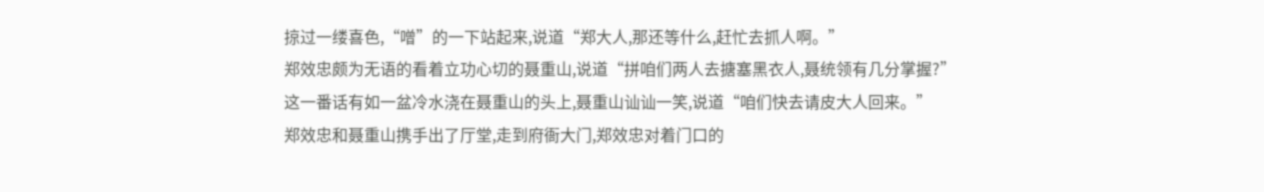掠过一缕喜色,“噌”的一下站起来,说道“郑大人,那还等什么,赶忙去抓人啊。”
郑效忠颇为无语的看着立功心切的聂重山,说道“拼咱们两人去搪塞黑衣人,聂统领有几分掌握?”
这一番话有如一盆冷水浇在聂重山的头上,聂重山讪讪一笑,说道“咱们快去请皮大人回来。”
郑效忠和聂重山携手出了厅堂,走到府衙大门,郑效忠对着门口的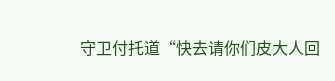守卫付托道“快去请你们皮大人回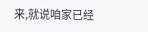来,就说咱家已经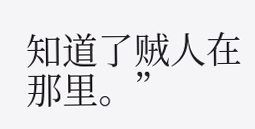知道了贼人在那里。”